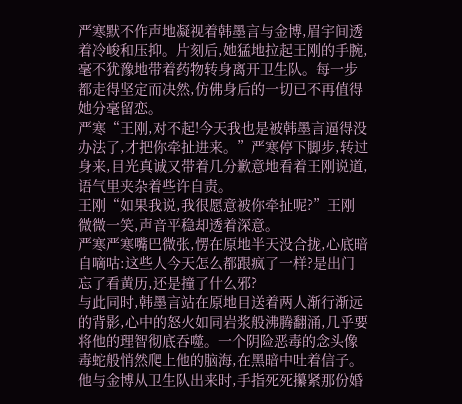严寒默不作声地凝视着韩墨言与金博,眉宇间透着冷峻和压抑。片刻后,她猛地拉起王刚的手腕,毫不犹豫地带着药物转身离开卫生队。每一步都走得坚定而决然,仿佛身后的一切已不再值得她分毫留恋。
严寒“王刚,对不起!今天我也是被韩墨言逼得没办法了,才把你牵扯进来。”严寒停下脚步,转过身来,目光真诚又带着几分歉意地看着王刚说道,语气里夹杂着些许自责。
王刚“如果我说,我很愿意被你牵扯呢?”王刚微微一笑,声音平稳却透着深意。
严寒严寒嘴巴微张,愣在原地半天没合拢,心底暗自嘀咕:这些人今天怎么都跟疯了一样?是出门忘了看黄历,还是撞了什么邪?
与此同时,韩墨言站在原地目送着两人渐行渐远的背影,心中的怒火如同岩浆般沸腾翻涌,几乎要将他的理智彻底吞噬。一个阴险恶毒的念头像毒蛇般悄然爬上他的脑海,在黑暗中吐着信子。他与金博从卫生队出来时,手指死死攥紧那份婚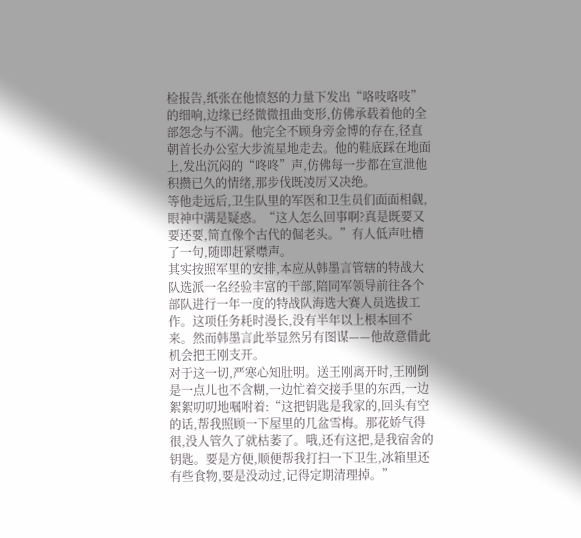检报告,纸张在他愤怒的力量下发出“咯吱咯吱”的细响,边缘已经微微扭曲变形,仿佛承载着他的全部怨念与不满。他完全不顾身旁金博的存在,径直朝首长办公室大步流星地走去。他的鞋底踩在地面上,发出沉闷的“咚咚”声,仿佛每一步都在宣泄他积攒已久的情绪,那步伐既凌厉又决绝。
等他走远后,卫生队里的军医和卫生员们面面相觑,眼神中满是疑惑。“这人怎么回事啊?真是既要又要还要,简直像个古代的倔老头。”有人低声吐槽了一句,随即赶紧噤声。
其实按照军里的安排,本应从韩墨言管辖的特战大队选派一名经验丰富的干部,陪同军领导前往各个部队进行一年一度的特战队海选大赛人员选拔工作。这项任务耗时漫长,没有半年以上根本回不来。然而韩墨言此举显然另有图谋——他故意借此机会把王刚支开。
对于这一切,严寒心知肚明。送王刚离开时,王刚倒是一点儿也不含糊,一边忙着交接手里的东西,一边絮絮叨叨地嘱咐着:“这把钥匙是我家的,回头有空的话,帮我照顾一下屋里的几盆雪梅。那花娇气得很,没人管久了就枯萎了。哦,还有这把,是我宿舍的钥匙。要是方便,顺便帮我打扫一下卫生,冰箱里还有些食物,要是没动过,记得定期清理掉。”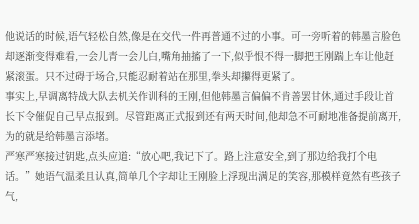他说话的时候,语气轻松自然,像是在交代一件再普通不过的小事。可一旁听着的韩墨言脸色却逐渐变得难看,一会儿青一会儿白,嘴角抽搐了一下,似乎恨不得一脚把王刚踹上车让他赶紧滚蛋。只不过碍于场合,只能忍耐着站在那里,拳头却攥得更紧了。
事实上,早调离特战大队去机关作训科的王刚,但他韩墨言偏偏不肯善罢甘休,通过手段让首长下令催促自己早点报到。尽管距离正式报到还有两天时间,他却急不可耐地准备提前离开,为的就是给韩墨言添堵。
严寒严寒接过钥匙,点头应道:“放心吧,我记下了。路上注意安全,到了那边给我打个电话。”她语气温柔且认真,简单几个字却让王刚脸上浮现出满足的笑容,那模样竟然有些孩子气,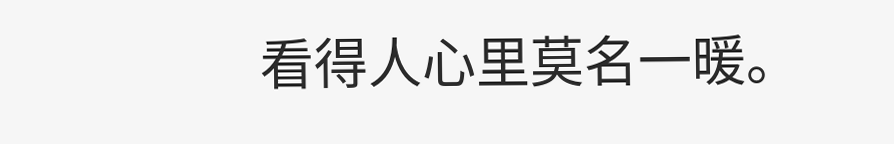看得人心里莫名一暖。